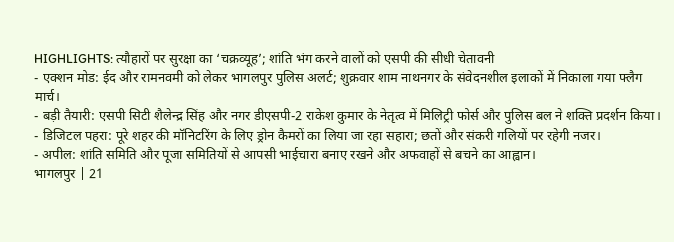HIGHLIGHTS: त्यौहारों पर सुरक्षा का ‘चक्रव्यूह’; शांति भंग करने वालों को एसपी की सीधी चेतावनी
- एक्शन मोड: ईद और रामनवमी को लेकर भागलपुर पुलिस अलर्ट; शुक्रवार शाम नाथनगर के संवेदनशील इलाकों में निकाला गया फ्लैग मार्च।
- बड़ी तैयारी: एसपी सिटी शैलेन्द्र सिंह और नगर डीएसपी-2 राकेश कुमार के नेतृत्व में मिलिट्री फोर्स और पुलिस बल ने शक्ति प्रदर्शन किया।
- डिजिटल पहरा: पूरे शहर की मॉनिटरिंग के लिए ड्रोन कैमरों का लिया जा रहा सहारा; छतों और संकरी गलियों पर रहेगी नजर।
- अपील: शांति समिति और पूजा समितियों से आपसी भाईचारा बनाए रखने और अफवाहों से बचने का आह्वान।
भागलपुर | 21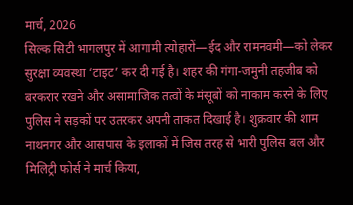मार्च, 2026
सिल्क सिटी भागलपुर में आगामी त्योहारों—ईद और रामनवमी—को लेकर सुरक्षा व्यवस्था ‘टाइट’ कर दी गई है। शहर की गंगा-जमुनी तहजीब को बरकरार रखने और असामाजिक तत्वों के मंसूबों को नाकाम करने के लिए पुलिस ने सड़कों पर उतरकर अपनी ताकत दिखाई है। शुक्रवार की शाम नाथनगर और आसपास के इलाकों में जिस तरह से भारी पुलिस बल और मिलिट्री फोर्स ने मार्च किया,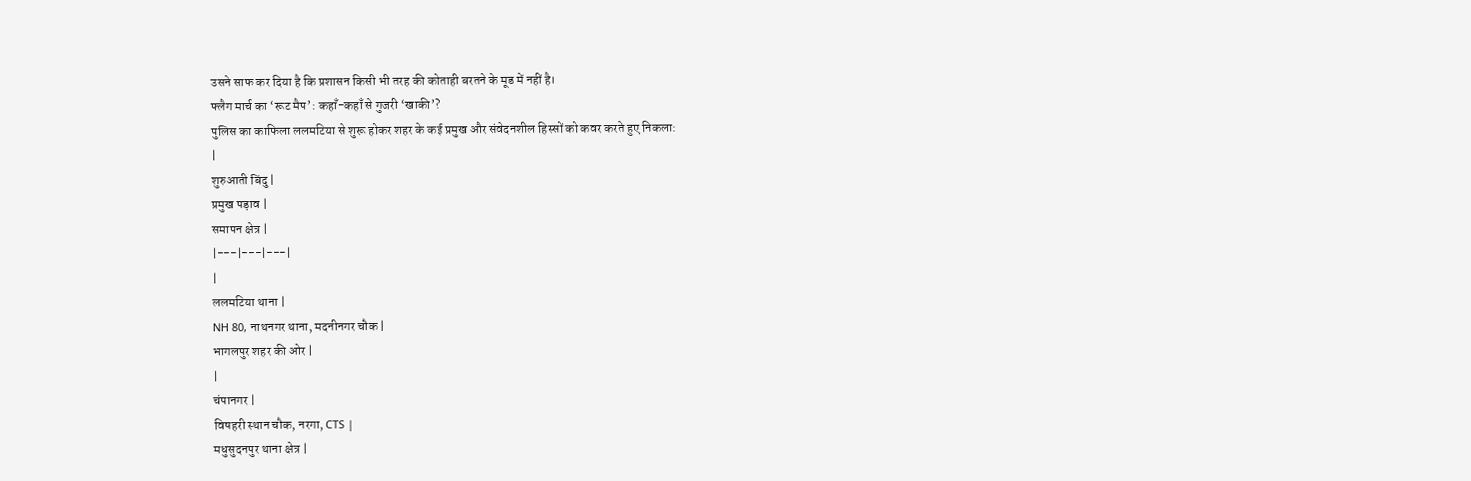उसने साफ कर दिया है कि प्रशासन किसी भी तरह की कोताही बरतने के मूड में नहीं है।
फ्लैग मार्च का ‘रूट मैप’: कहाँ-कहाँ से गुजरी ‘खाकी’?
पुलिस का काफिला ललमटिया से शुरू होकर शहर के कई प्रमुख और संवेदनशील हिस्सों को कवर करते हुए निकला:
|
शुरुआती बिंदु |
प्रमुख पड़ाव |
समापन क्षेत्र |
|---|---|---|
|
ललमटिया थाना |
NH 80, नाथनगर थाना, मदनीनगर चौक |
भागलपुर शहर की ओर |
|
चंपानगर |
विषहरी स्थान चौक, नरगा, CTS |
मधुसुदनपुर थाना क्षेत्र |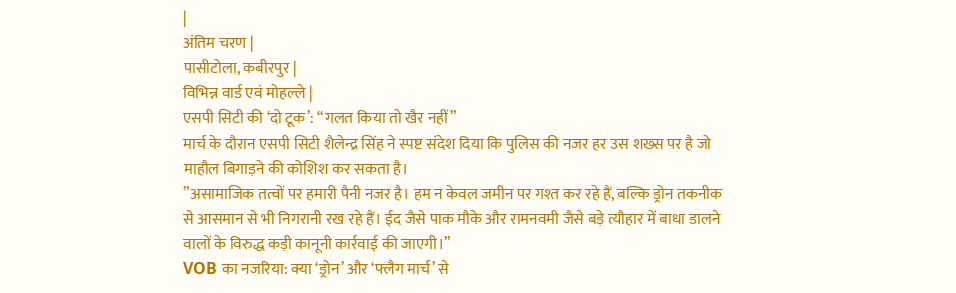|
अंतिम चरण |
पासीटोला, कबीरपुर |
विभिन्न वार्ड एवं मोहल्ले |
एसपी सिटी की ‘दो टूक’: “गलत किया तो खैर नहीं”
मार्च के दौरान एसपी सिटी शैलेन्द्र सिंह ने स्पष्ट संदेश दिया कि पुलिस की नजर हर उस शख्स पर है जो माहौल बिगाड़ने की कोशिश कर सकता है।
”असामाजिक तत्वों पर हमारी पैनी नजर है। हम न केवल जमीन पर गश्त कर रहे हैं, बल्कि ड्रोन तकनीक से आसमान से भी निगरानी रख रहे हैं। ईद जैसे पाक मौके और रामनवमी जैसे बड़े त्यौहार में बाधा डालने वालों के विरुद्ध कड़ी कानूनी कार्रवाई की जाएगी।”
VOB का नजरिया: क्या ‘ड्रोन’ और ‘फ्लैग मार्च’ से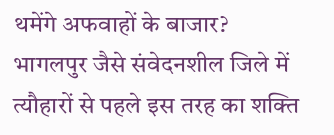थमेंगे अफवाहों के बाजार?
भागलपुर जैसे संवेदनशील जिले में त्यौहारों से पहले इस तरह का शक्ति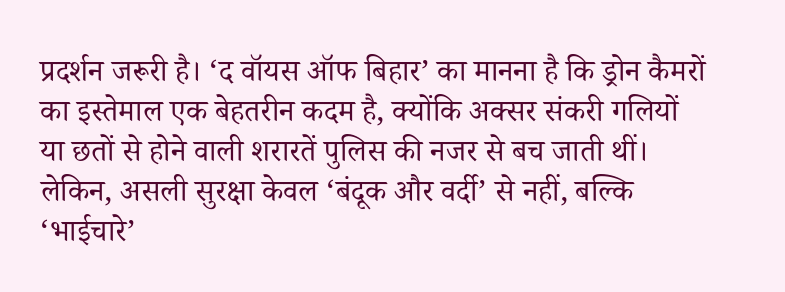प्रदर्शन जरूरी है। ‘द वॉयस ऑफ बिहार’ का मानना है कि ड्रोन कैमरों का इस्तेमाल एक बेहतरीन कदम है, क्योंकि अक्सर संकरी गलियों या छतों से होने वाली शरारतें पुलिस की नजर से बच जाती थीं।
लेकिन, असली सुरक्षा केवल ‘बंदूक और वर्दी’ से नहीं, बल्कि ‘भाईचारे’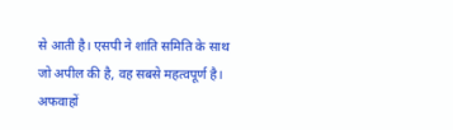से आती है। एसपी ने शांति समिति के साथ जो अपील की है, वह सबसे महत्वपूर्ण है। अफवाहों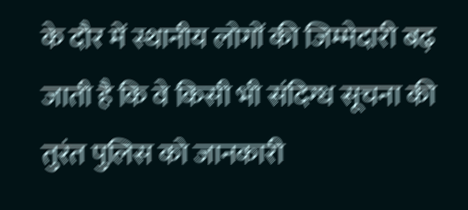के दौर में स्थानीय लोगों की जिम्मेदारी बढ़ जाती है कि वे किसी भी संदिग्ध सूचना की तुरंत पुलिस को जानकारी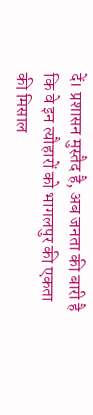दें। प्रशासन मुस्तैद है, अब जनता की बारी है कि वे इन त्यौहारों को भागलपुर की एकता की मिसाल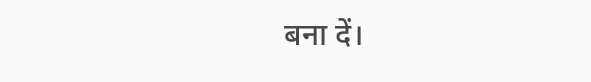बना दें।